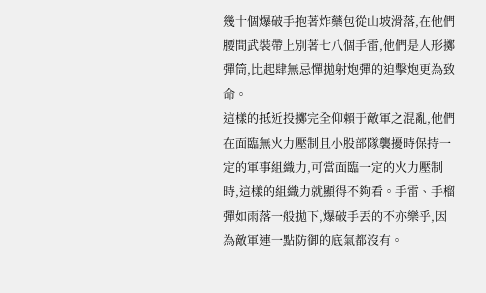幾十個爆破手抱著炸藥包從山坡滑落,在他們腰間武裝帶上別著七八個手雷,他們是人形擲彈筒,比起肆無忌憚拋射炮彈的迫擊炮更為致命。
這樣的抵近投擲完全仰賴于敵軍之混亂,他們在面臨無火力壓制且小股部隊襲擾時保持一定的軍事組織力,可當面臨一定的火力壓制時,這樣的組織力就顯得不夠看。手雷、手榴彈如雨落一般拋下,爆破手丟的不亦樂乎,因為敵軍連一點防御的底氣都沒有。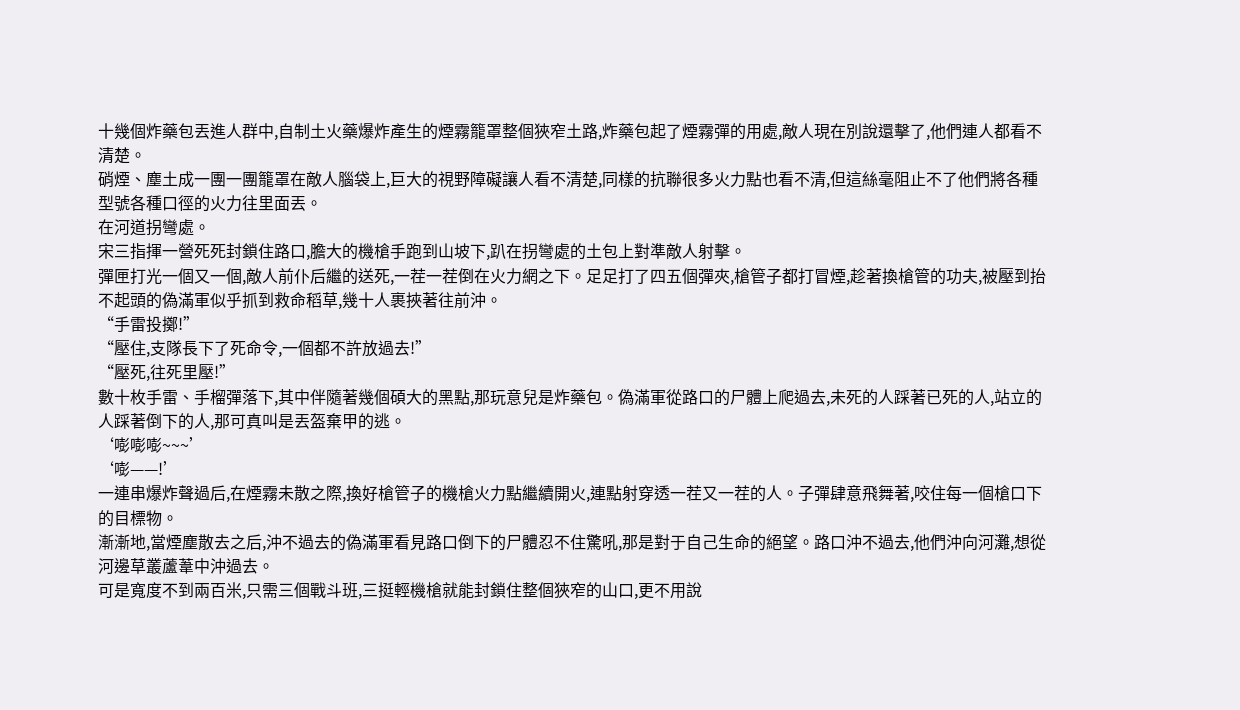十幾個炸藥包丟進人群中,自制土火藥爆炸產生的煙霧籠罩整個狹窄土路,炸藥包起了煙霧彈的用處,敵人現在別說還擊了,他們連人都看不清楚。
硝煙、塵土成一團一團籠罩在敵人腦袋上,巨大的視野障礙讓人看不清楚,同樣的抗聯很多火力點也看不清,但這絲毫阻止不了他們將各種型號各種口徑的火力往里面丟。
在河道拐彎處。
宋三指揮一營死死封鎖住路口,膽大的機槍手跑到山坡下,趴在拐彎處的土包上對準敵人射擊。
彈匣打光一個又一個,敵人前仆后繼的送死,一茬一茬倒在火力網之下。足足打了四五個彈夾,槍管子都打冒煙,趁著換槍管的功夫,被壓到抬不起頭的偽滿軍似乎抓到救命稻草,幾十人裹挾著往前沖。
“手雷投擲!”
“壓住,支隊長下了死命令,一個都不許放過去!”
“壓死,往死里壓!”
數十枚手雷、手榴彈落下,其中伴隨著幾個碩大的黑點,那玩意兒是炸藥包。偽滿軍從路口的尸體上爬過去,未死的人踩著已死的人,站立的人踩著倒下的人,那可真叫是丟盔棄甲的逃。
‘嘭嘭嘭~~~’
‘嘭——!’
一連串爆炸聲過后,在煙霧未散之際,換好槍管子的機槍火力點繼續開火,連點射穿透一茬又一茬的人。子彈肆意飛舞著,咬住每一個槍口下的目標物。
漸漸地,當煙塵散去之后,沖不過去的偽滿軍看見路口倒下的尸體忍不住驚吼,那是對于自己生命的絕望。路口沖不過去,他們沖向河灘,想從河邊草叢蘆葦中沖過去。
可是寬度不到兩百米,只需三個戰斗班,三挺輕機槍就能封鎖住整個狹窄的山口,更不用說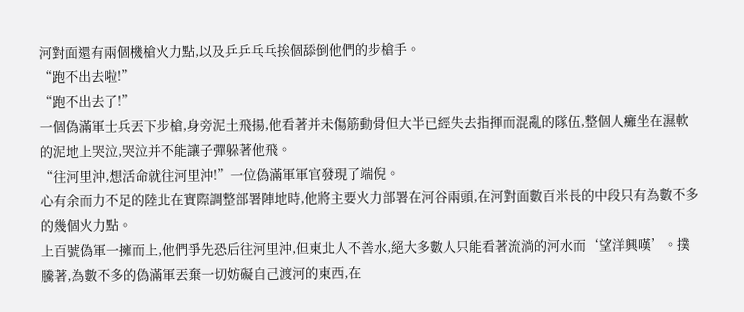河對面還有兩個機槍火力點,以及乒乒乓乓挨個舔倒他們的步槍手。
“跑不出去啦!”
“跑不出去了!”
一個偽滿軍士兵丟下步槍,身旁泥土飛揚,他看著并未傷筋動骨但大半已經失去指揮而混亂的隊伍,整個人癱坐在濕軟的泥地上哭泣,哭泣并不能讓子彈躲著他飛。
“往河里沖,想活命就往河里沖!”一位偽滿軍軍官發現了端倪。
心有余而力不足的陸北在實際調整部署陣地時,他將主要火力部署在河谷兩頭,在河對面數百米長的中段只有為數不多的幾個火力點。
上百號偽軍一擁而上,他們爭先恐后往河里沖,但東北人不善水,絕大多數人只能看著流淌的河水而‘望洋興嘆’。撲騰著,為數不多的偽滿軍丟棄一切妨礙自己渡河的東西,在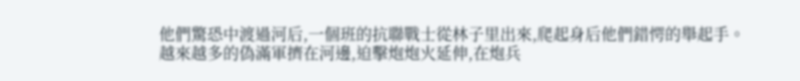他們驚恐中渡過河后,一個班的抗聯戰士從林子里出來,爬起身后他們錯愕的舉起手。
越來越多的偽滿軍擠在河邊,迫擊炮炮火延伸,在炮兵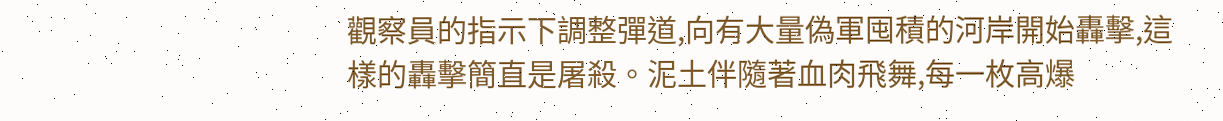觀察員的指示下調整彈道,向有大量偽軍囤積的河岸開始轟擊,這樣的轟擊簡直是屠殺。泥土伴隨著血肉飛舞,每一枚高爆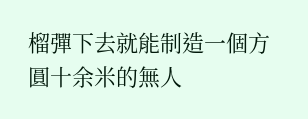榴彈下去就能制造一個方圓十余米的無人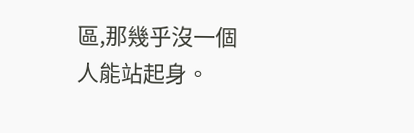區,那幾乎沒一個人能站起身。